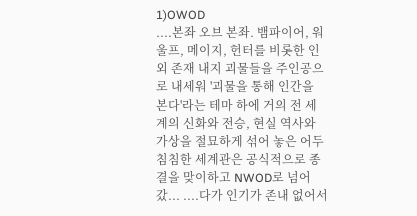1)OWOD
....본좌 오브 본좌. 뱀파이어, 워울프, 메이지, 헌터를 비롯한 인외 존재 내지 괴물들을 주인공으로 내세워 '괴물을 통해 인간을 본다'라는 테마 하에 거의 전 세계의 신화와 전승, 현실 역사와 가상을 절묘하게 섞어 놓은 어두침침한 세계관은 공식적으로 종결을 맞이하고 NWOD로 넘어 갔... ....다가 인기가 존내 없어서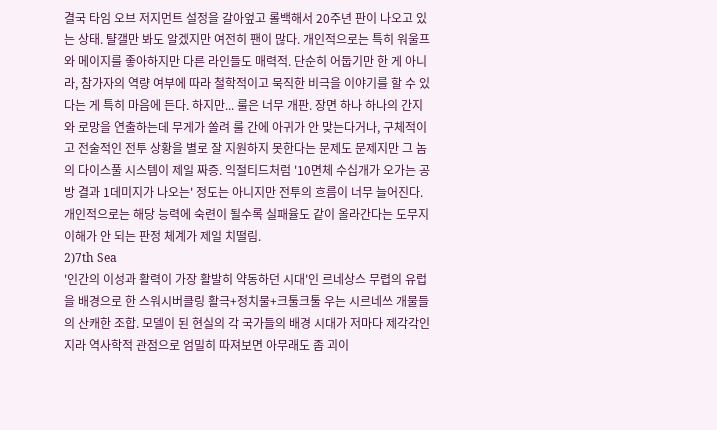결국 타임 오브 저지먼트 설정을 갈아엎고 롤백해서 20주년 판이 나오고 있는 상태. 턀갤만 봐도 알겠지만 여전히 팬이 많다. 개인적으로는 특히 워울프와 메이지를 좋아하지만 다른 라인들도 매력적. 단순히 어둡기만 한 게 아니라, 참가자의 역량 여부에 따라 철학적이고 묵직한 비극을 이야기를 할 수 있다는 게 특히 마음에 든다. 하지만... 룰은 너무 개판. 장면 하나 하나의 간지와 로망을 연출하는데 무게가 쏠려 룰 간에 아귀가 안 맞는다거나, 구체적이고 전술적인 전투 상황을 별로 잘 지원하지 못한다는 문제도 문제지만 그 놈의 다이스풀 시스템이 제일 짜증. 익절티드처럼 '10면체 수십개가 오가는 공방 결과 1데미지가 나오는' 정도는 아니지만 전투의 흐름이 너무 늘어진다. 개인적으로는 해당 능력에 숙련이 될수록 실패율도 같이 올라간다는 도무지 이해가 안 되는 판정 체계가 제일 치떨림.
2)7th Sea
'인간의 이성과 활력이 가장 활발히 약동하던 시대'인 르네상스 무렵의 유럽을 배경으로 한 스워시버클링 활극+정치물+크툴크툴 우는 시르네쓰 개물들의 산캐한 조합. 모델이 된 현실의 각 국가들의 배경 시대가 저마다 제각각인지라 역사학적 관점으로 엄밀히 따져보면 아무래도 좀 괴이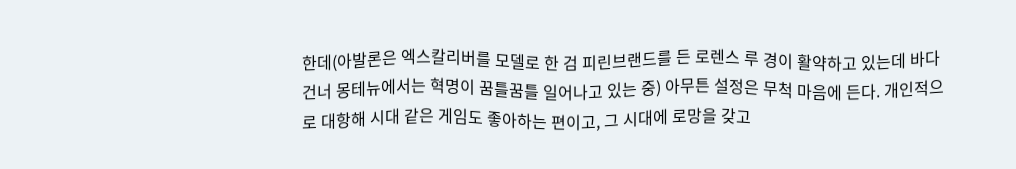한데(아발론은 엑스칼리버를 모델로 한 검 피린브랜드를 든 로렌스 루 경이 활약하고 있는데 바다 건너 몽테뉴에서는 혁명이 꿈틀꿈틀 일어나고 있는 중) 아무튼 설정은 무척 마음에 든다. 개인적으로 대항해 시대 같은 게임도 좋아하는 편이고, 그 시대에 로망을 갖고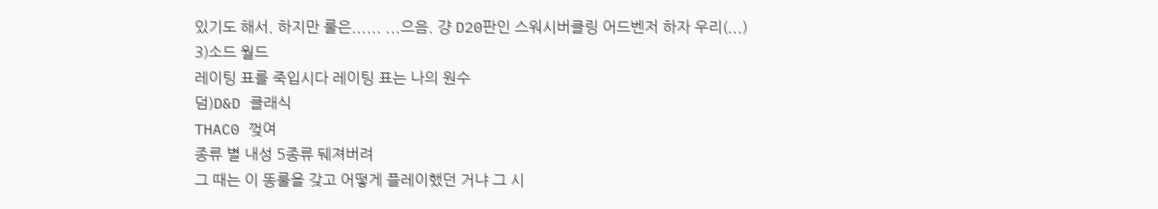있기도 해서. 하지만 룰은...... ...으음. 걍 D20판인 스워시버클링 어드벤저 하자 우리(...)
3)소드 월드
레이팅 표를 죽입시다 레이팅 표는 나의 원수
덤)D&D 클래식
THAC0 껒여
종류 별 내성 5종류 뒈져버려
그 때는 이 똥룰을 갖고 어떻게 플레이했던 거냐 그 시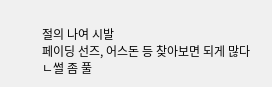절의 나여 시발
페이딩 선즈, 어스돈 등 찾아보면 되게 많다
ㄴ썰 좀 풀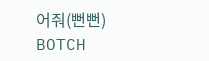어줘(뻔뻔)
BOTCH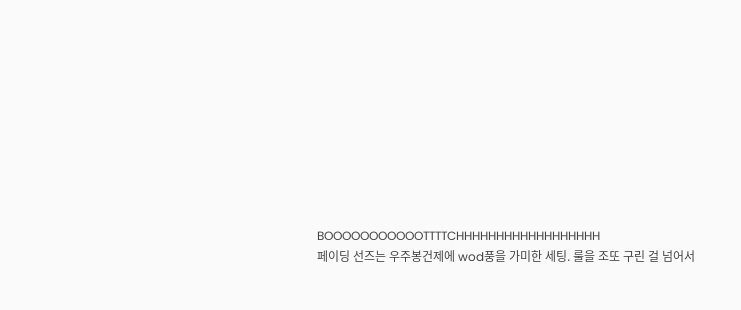BOOOOOOOOOOOTTTTCHHHHHHHHHHHHHHHHHH
페이딩 선즈는 우주봉건제에 wod풍을 가미한 세팅. 룰을 조또 구린 걸 넘어서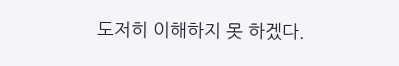도저히 이해하지 못 하겠다.